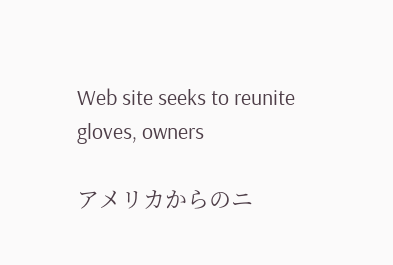Web site seeks to reunite gloves, owners

アメリカからのニ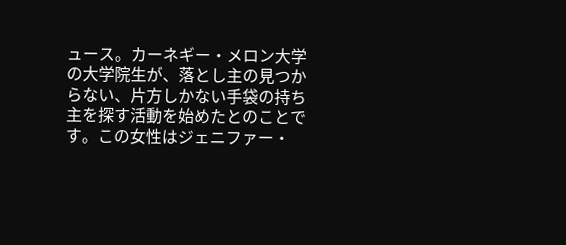ュース。カーネギー・メロン大学の大学院生が、落とし主の見つからない、片方しかない手袋の持ち主を探す活動を始めたとのことです。この女性はジェニファー・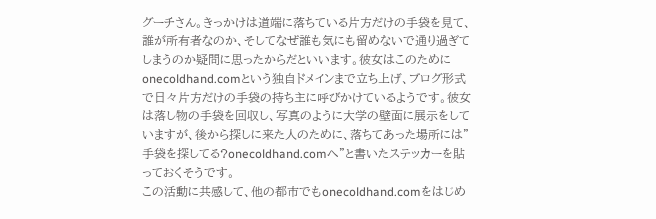グーチさん。きっかけは道端に落ちている片方だけの手袋を見て、誰が所有者なのか、そしてなぜ誰も気にも留めないで通り過ぎてしまうのか疑問に思ったからだといいます。彼女はこのためにonecoldhand.comという独自ドメインまで立ち上げ、ブログ形式で日々片方だけの手袋の持ち主に呼びかけているようです。彼女は落し物の手袋を回収し、写真のように大学の壁面に展示をしていますが、後から探しに来た人のために、落ちてあった場所には”手袋を探してる?onecoldhand.comへ”と書いたステッカーを貼っておくそうです。
この活動に共感して、他の都市でもonecoldhand.comをはじめ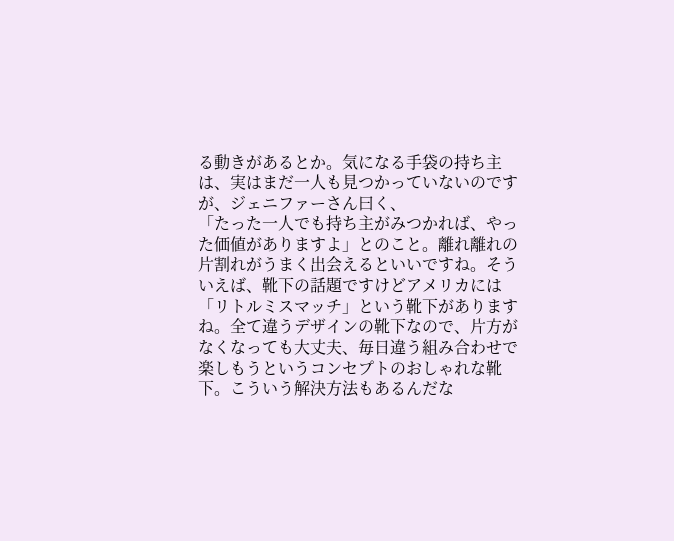る動きがあるとか。気になる手袋の持ち主は、実はまだ一人も見つかっていないのですが、ジェニファーさん曰く、
「たった一人でも持ち主がみつかれば、やった価値がありますよ」とのこと。離れ離れの片割れがうまく出会えるといいですね。そういえば、靴下の話題ですけどアメリカには「リトルミスマッチ」という靴下がありますね。全て違うデザインの靴下なので、片方がなくなっても大丈夫、毎日違う組み合わせで楽しもうというコンセプトのおしゃれな靴下。こういう解決方法もあるんだな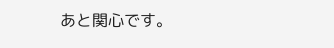あと関心です。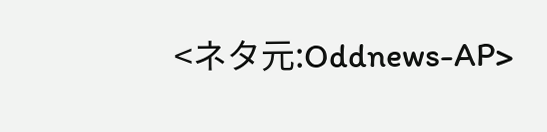<ネタ元:Oddnews-AP>